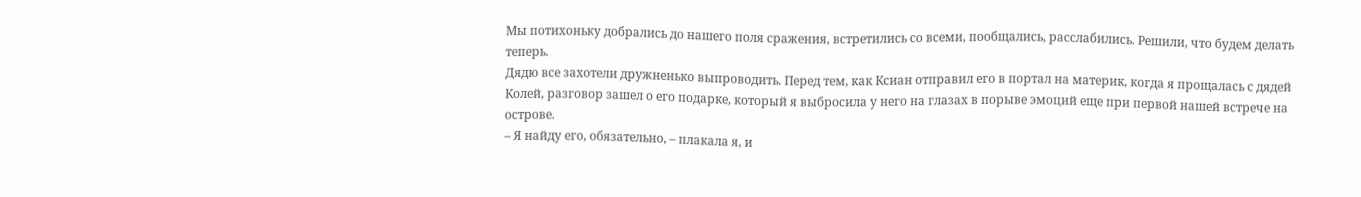Мы потихоньку добрались до нашего поля сражения, встретились со всеми, пообщались, расслабились. Решили, что будем делать теперь.
Дядю все захотели дружненько выпроводить. Перед тем, как Ксиан отправил его в портал на материк, когда я прощалась с дядей Колей, разговор зашел о его подарке, который я выбросила у него на глазах в порыве эмоций еще при первой нашей встрече на острове.
– Я найду его, обязательно, – плакала я, и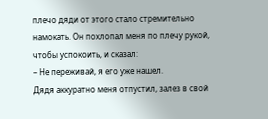плечо дяди от этого стало стремительно намокать. Он похлопал меня по плечу рукой, чтобы успокоить, и сказал:
– Не переживай, я его уже нашел.
Дядя аккуратно меня отпустил, залез в свой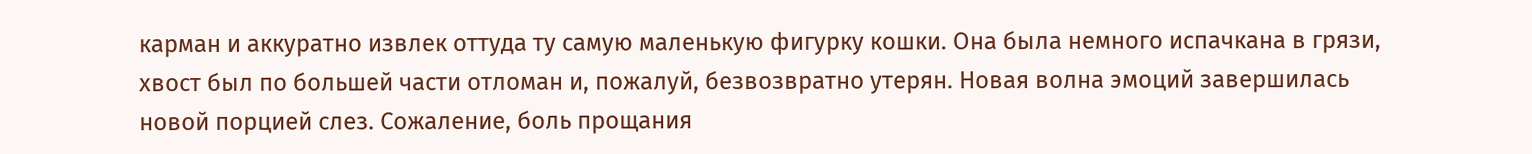карман и аккуратно извлек оттуда ту самую маленькую фигурку кошки. Она была немного испачкана в грязи, хвост был по большей части отломан и, пожалуй, безвозвратно утерян. Новая волна эмоций завершилась новой порцией слез. Сожаление, боль прощания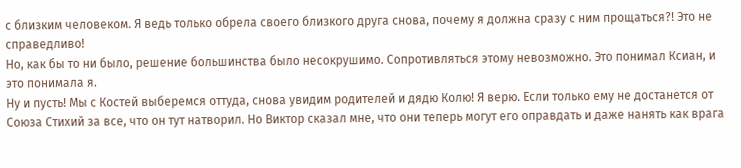с близким человеком. Я ведь только обрела своего близкого друга снова, почему я должна сразу с ним прощаться?! Это не справедливо!
Но, как бы то ни было, решение большинства было несокрушимо. Сопротивляться этому невозможно. Это понимал Ксиан, и это понимала я.
Ну и пусть! Мы с Костей выберемся оттуда, снова увидим родителей и дядю Колю! Я верю. Если только ему не достанется от Союза Стихий за все, что он тут натворил. Но Виктор сказал мне, что они теперь могут его оправдать и даже нанять как врага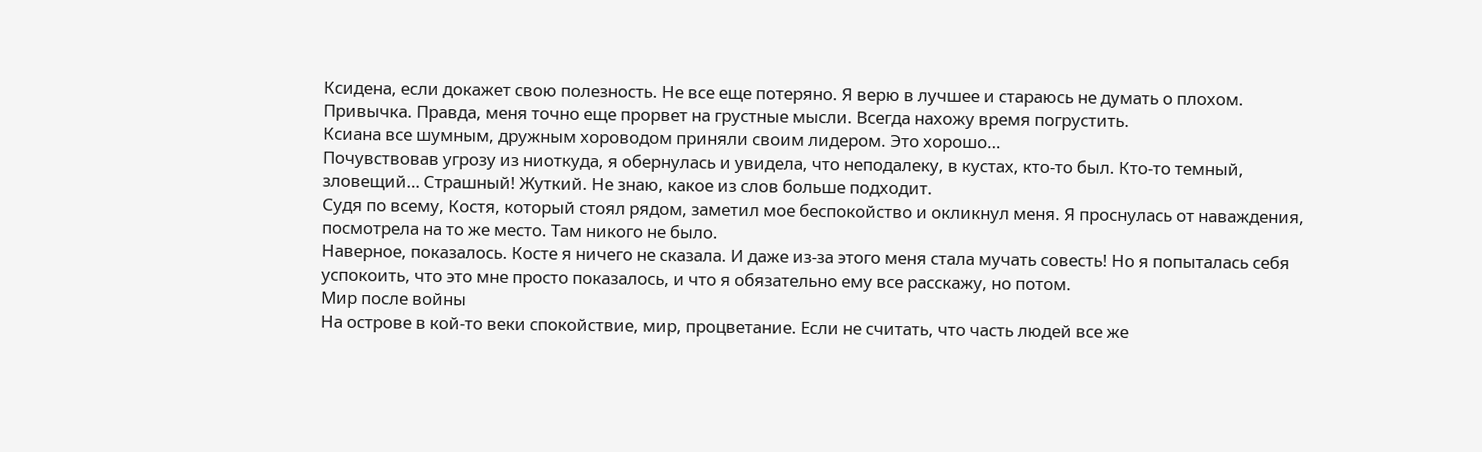Ксидена, если докажет свою полезность. Не все еще потеряно. Я верю в лучшее и стараюсь не думать о плохом.
Привычка. Правда, меня точно еще прорвет на грустные мысли. Всегда нахожу время погрустить.
Ксиана все шумным, дружным хороводом приняли своим лидером. Это хорошо…
Почувствовав угрозу из ниоткуда, я обернулась и увидела, что неподалеку, в кустах, кто-то был. Кто-то темный, зловещий… Страшный! Жуткий. Не знаю, какое из слов больше подходит.
Судя по всему, Костя, который стоял рядом, заметил мое беспокойство и окликнул меня. Я проснулась от наваждения, посмотрела на то же место. Там никого не было.
Наверное, показалось. Косте я ничего не сказала. И даже из-за этого меня стала мучать совесть! Но я попыталась себя успокоить, что это мне просто показалось, и что я обязательно ему все расскажу, но потом.
Мир после войны
На острове в кой-то веки спокойствие, мир, процветание. Если не считать, что часть людей все же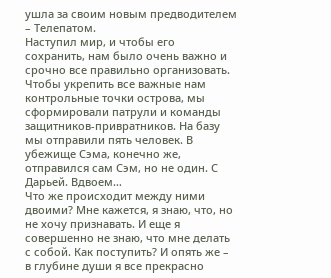ушла за своим новым предводителем – Телепатом.
Наступил мир, и чтобы его сохранить, нам было очень важно и срочно все правильно организовать.
Чтобы укрепить все важные нам контрольные точки острова, мы сформировали патрули и команды защитников-привратников. На базу мы отправили пять человек. В убежище Сэма, конечно же, отправился сам Сэм, но не один. С Дарьей. Вдвоем…
Что же происходит между ними двоими? Мне кажется, я знаю, что, но не хочу признавать. И еще я совершенно не знаю, что мне делать с собой. Как поступить? И опять же – в глубине души я все прекрасно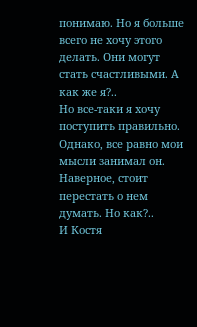понимаю. Но я больше всего не хочу этого делать. Они могут стать счастливыми. А как же я?..
Но все-таки я хочу поступить правильно. Однако, все равно мои мысли занимал он. Наверное, стоит перестать о нем думать. Но как?..
И Костя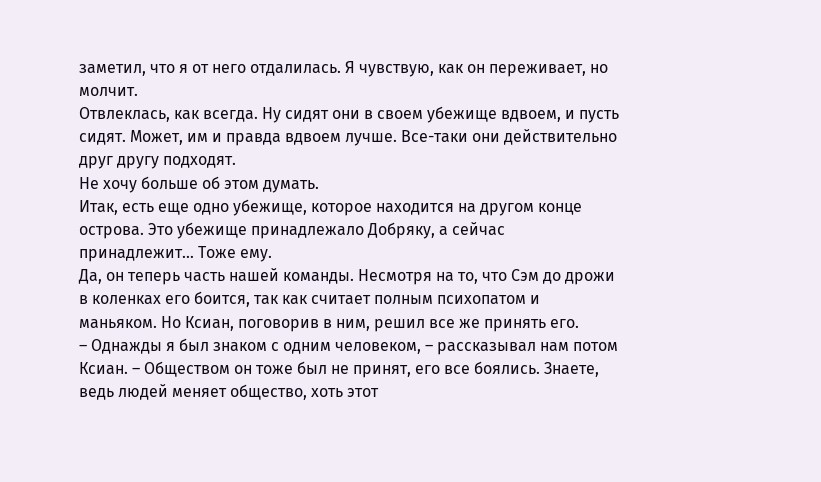заметил, что я от него отдалилась. Я чувствую, как он переживает, но молчит.
Отвлеклась, как всегда. Ну сидят они в своем убежище вдвоем, и пусть сидят. Может, им и правда вдвоем лучше. Все-таки они действительно друг другу подходят.
Не хочу больше об этом думать.
Итак, есть еще одно убежище, которое находится на другом конце острова. Это убежище принадлежало Добряку, а сейчас принадлежит… Тоже ему.
Да, он теперь часть нашей команды. Несмотря на то, что Сэм до дрожи в коленках его боится, так как считает полным психопатом и маньяком. Но Ксиан, поговорив в ним, решил все же принять его.
– Однажды я был знаком с одним человеком, – рассказывал нам потом Ксиан. – Обществом он тоже был не принят, его все боялись. Знаете, ведь людей меняет общество, хоть этот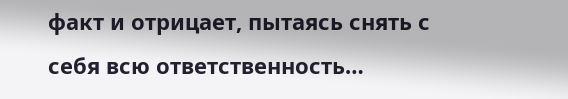факт и отрицает, пытаясь снять с себя всю ответственность…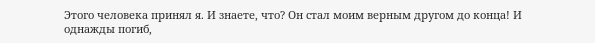Этого человека принял я. И знаете, что? Он стал моим верным другом до конца! И однажды погиб,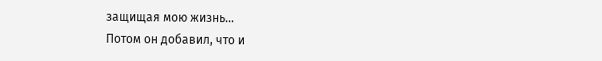защищая мою жизнь…
Потом он добавил, что и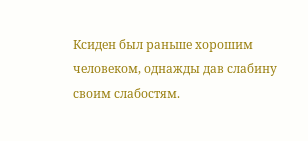Ксиден был раньше хорошим человеком, однажды дав слабину своим слабостям.